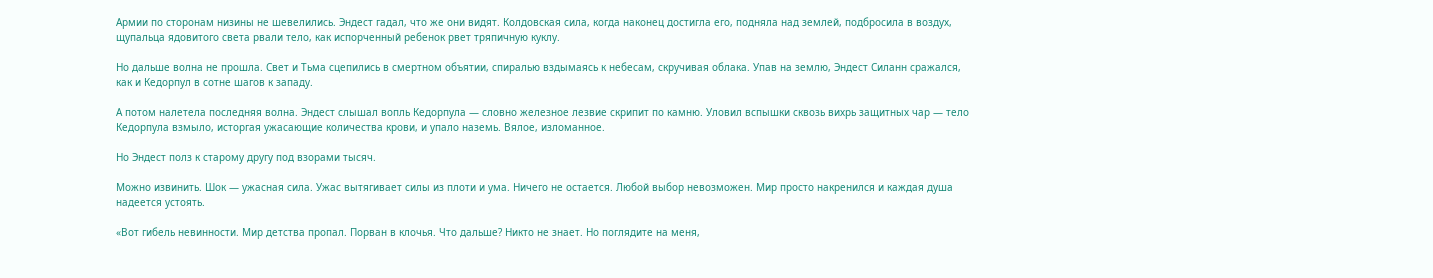Армии по сторонам низины не шевелились. Эндест гадал, что же они видят. Колдовская сила, когда наконец достигла его, подняла над землей, подбросила в воздух, щупальца ядовитого света рвали тело, как испорченный ребенок рвет тряпичную куклу.

Но дальше волна не прошла. Свет и Тьма сцепились в смертном объятии, спиралью вздымаясь к небесам, скручивая облака. Упав на землю, Эндест Силанн сражался, как и Кедорпул в сотне шагов к западу.

А потом налетела последняя волна. Эндест слышал вопль Кедорпула — словно железное лезвие скрипит по камню. Уловил вспышки сквозь вихрь защитных чар — тело Кедорпула взмыло, исторгая ужасающие количества крови, и упало наземь. Вялое, изломанное.

Но Эндест полз к старому другу под взорами тысяч.

Можно извинить. Шок — ужасная сила. Ужас вытягивает силы из плоти и ума. Ничего не остается. Любой выбор невозможен. Мир просто накренился и каждая душа надеется устоять.

«Вот гибель невинности. Мир детства пропал. Порван в клочья. Что дальше? Никто не знает. Но поглядите на меня,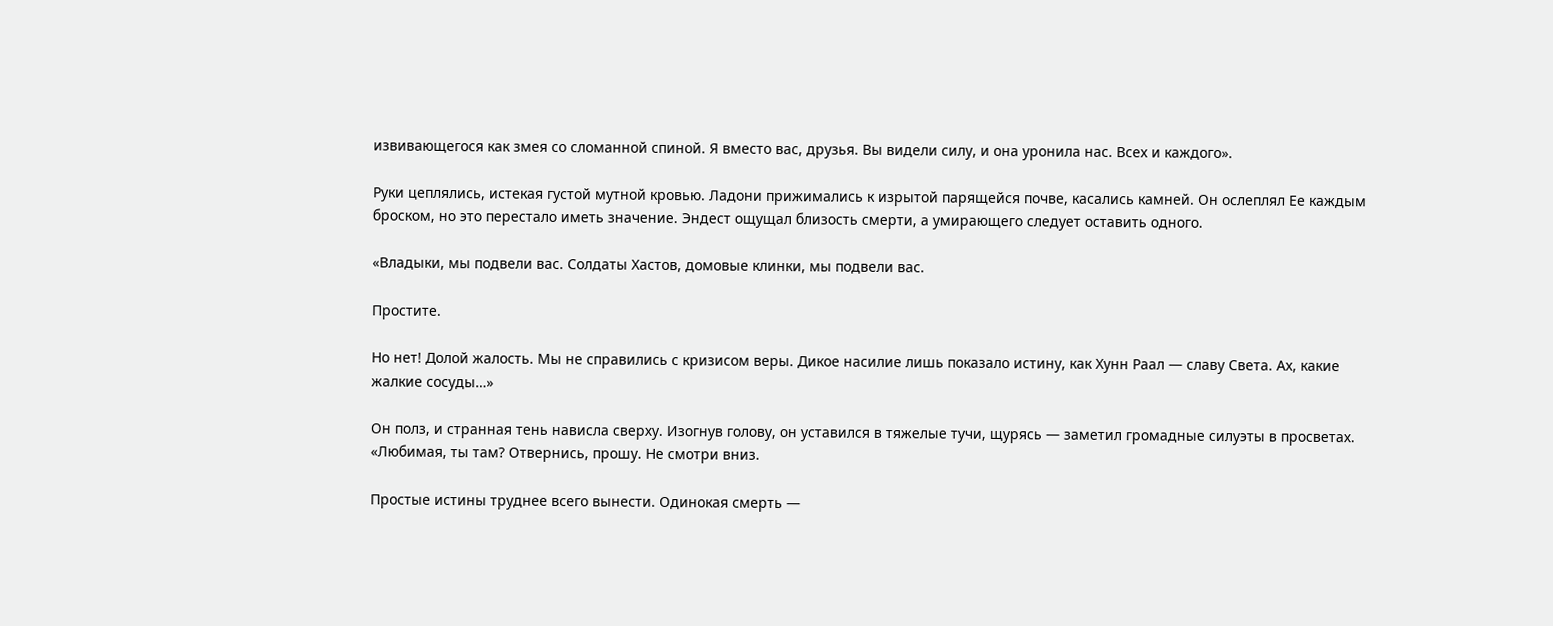извивающегося как змея со сломанной спиной. Я вместо вас, друзья. Вы видели силу, и она уронила нас. Всех и каждого».

Руки цеплялись, истекая густой мутной кровью. Ладони прижимались к изрытой парящейся почве, касались камней. Он ослеплял Ее каждым броском, но это перестало иметь значение. Эндест ощущал близость смерти, а умирающего следует оставить одного.

«Владыки, мы подвели вас. Солдаты Хастов, домовые клинки, мы подвели вас.

Простите.

Но нет! Долой жалость. Мы не справились с кризисом веры. Дикое насилие лишь показало истину, как Хунн Раал — славу Света. Ах, какие жалкие сосуды…»

Он полз, и странная тень нависла сверху. Изогнув голову, он уставился в тяжелые тучи, щурясь — заметил громадные силуэты в просветах. «Любимая, ты там? Отвернись, прошу. Не смотри вниз.

Простые истины труднее всего вынести. Одинокая смерть —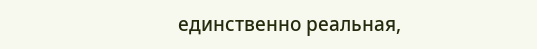единственно реальная,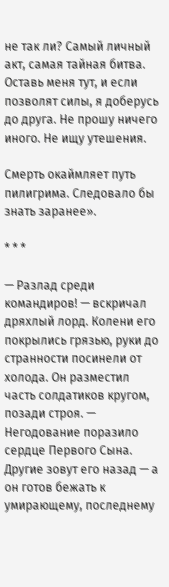не так ли? Самый личный акт, самая тайная битва. Оставь меня тут, и если позволят силы, я доберусь до друга. Не прошу ничего иного. Не ищу утешения.

Смерть окаймляет путь пилигрима. Следовало бы знать заранее».

* * *

— Разлад среди командиров! — вскричал дряхлый лорд. Колени его покрылись грязью, руки до странности посинели от холода. Он разместил часть солдатиков кругом, позади строя. — Негодование поразило сердце Первого Сына. Другие зовут его назад — а он готов бежать к умирающему, последнему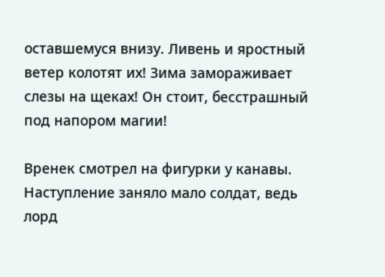оставшемуся внизу. Ливень и яростный ветер колотят их! Зима замораживает слезы на щеках! Он стоит, бесстрашный под напором магии!

Вренек смотрел на фигурки у канавы. Наступление заняло мало солдат, ведь лорд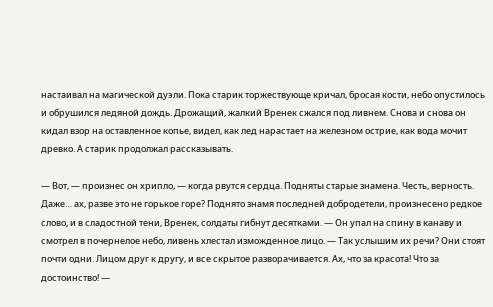настаивал на магической дуэли. Пока старик торжествующе кричал, бросая кости, небо опустилось и обрушился ледяной дождь. Дрожащий, жалкий Вренек сжался под ливнем. Снова и снова он кидал взор на оставленное копье, видел, как лед нарастает на железном острие, как вода мочит древко. А старик продолжал рассказывать.

— Вот, — произнес он хрипло, — когда рвутся сердца. Подняты старые знамена. Честь, верность. Даже… ах, разве это не горькое горе? Поднято знамя последней добродетели, произнесено редкое слово, и в сладостной тени, Вренек, солдаты гибнут десятками. — Он упал на спину в канаву и смотрел в почернелое небо, ливень хлестал изможденное лицо. — Так услышим их речи? Они стоят почти одни. Лицом друг к другу, и все скрытое разворачивается. Ах, что за красота! Что за достоинство! —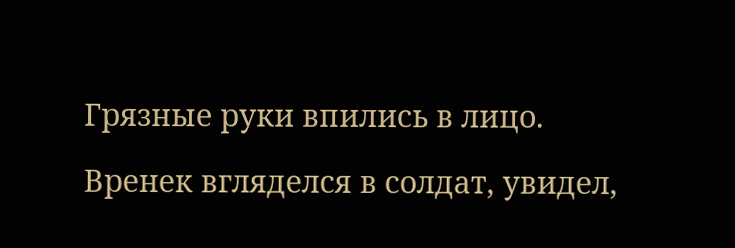Грязные руки впились в лицо.

Вренек вгляделся в солдат, увидел,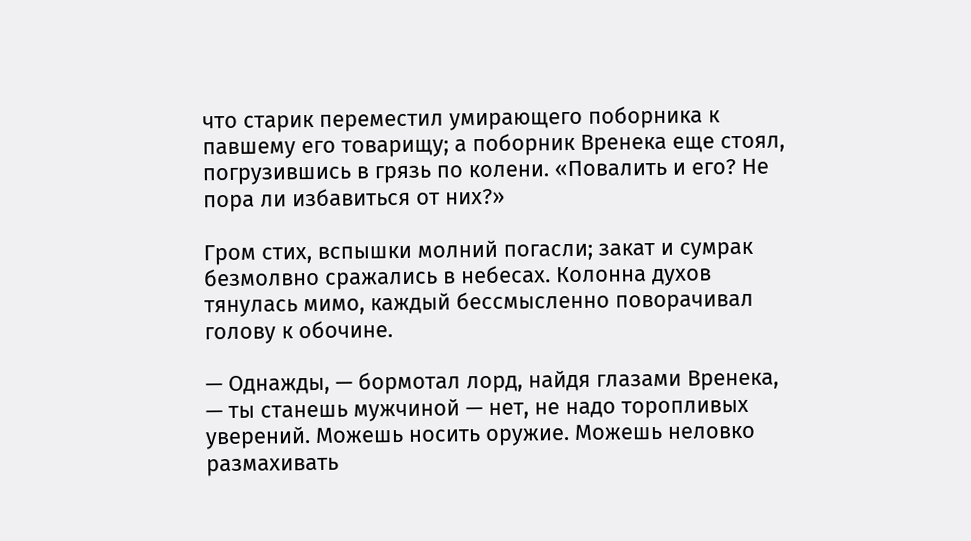что старик переместил умирающего поборника к павшему его товарищу; а поборник Вренека еще стоял, погрузившись в грязь по колени. «Повалить и его? Не пора ли избавиться от них?»

Гром стих, вспышки молний погасли; закат и сумрак безмолвно сражались в небесах. Колонна духов тянулась мимо, каждый бессмысленно поворачивал голову к обочине.

— Однажды, — бормотал лорд, найдя глазами Вренека, — ты станешь мужчиной — нет, не надо торопливых уверений. Можешь носить оружие. Можешь неловко размахивать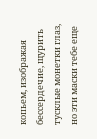копьем, изображая бессердечие, щурить тусклые монетки глаз, но эти маски тебе еще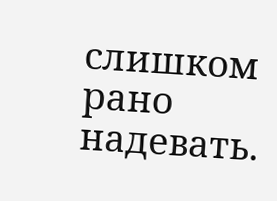слишком рано надевать.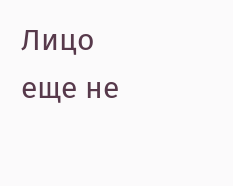Лицо еще не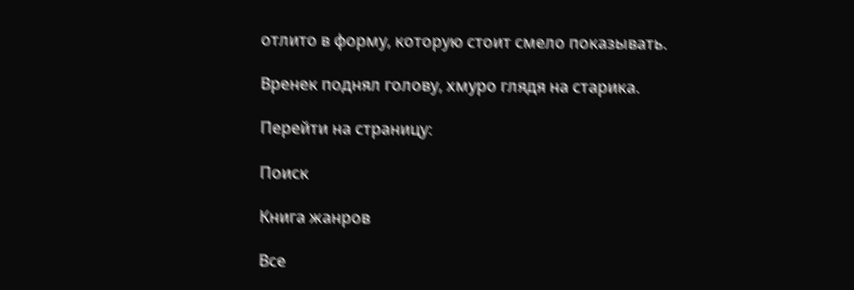отлито в форму, которую стоит смело показывать.

Вренек поднял голову, хмуро глядя на старика.

Перейти на страницу:

Поиск

Книга жанров

Все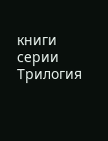книги серии Трилогия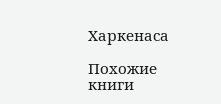Харкенаса

Похожие книги